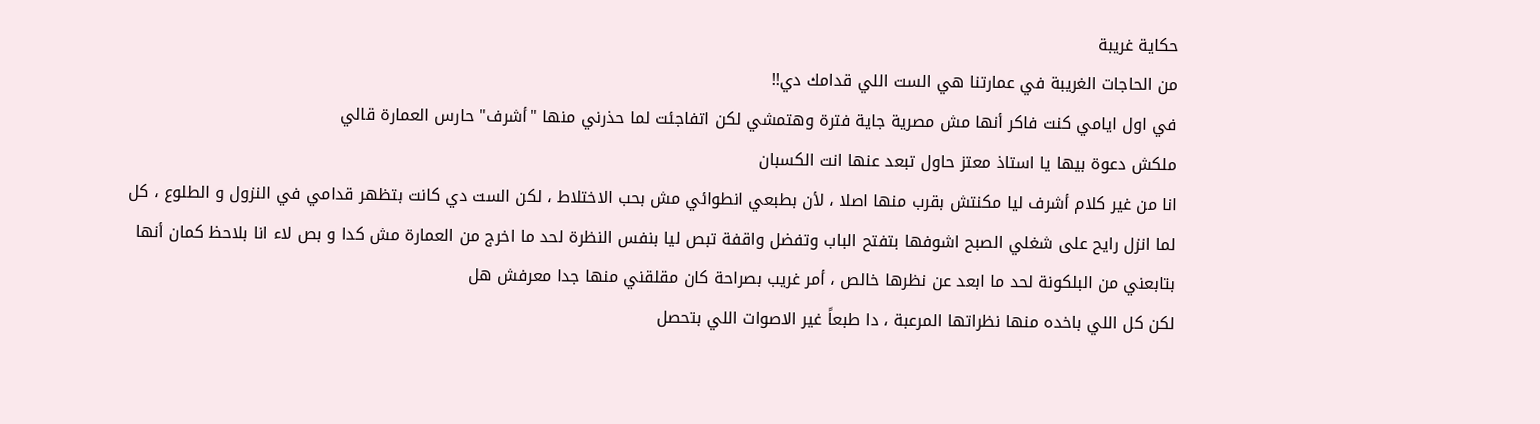حكاية غريبة
من الحاجات الغريبة في عمارتنا هي الست اللي قدامك دي!!
في اول ايامي كنت فاكر أنها مش مصرية جاية فترة وهتمشي لكن اتفاجئت لما حذرني منها "أشرف" حارس العمارة قالي
ملكش دعوة بيها يا استاذ معتز حاول تبعد عنها انت الكسبان
انا من غير كلام أشرف ليا مكنتش بقرب منها اصلا ، لأن بطبعي انطوائي مش بحب الاختلاط ، لكن الست دي كانت بتظهر قدامي في النزول و الطلوع ، كل لما انزل رايح على شغلي الصبح اشوفها بتفتح الباب وتفضل واقفة تبص ليا بنفس النظرة لحد ما اخرج من العمارة مش كدا و بص لاء انا بلاحظ كمان أنها بتابعني من البلكونة لحد ما ابعد عن نظرها خالص ، أمر غريب بصراحة كان مقلقني منها جدا معرفش هل
لكن كل اللي باخده منها نظراتها المرعبة ، دا طبعاً غير الاصوات اللي بتحصل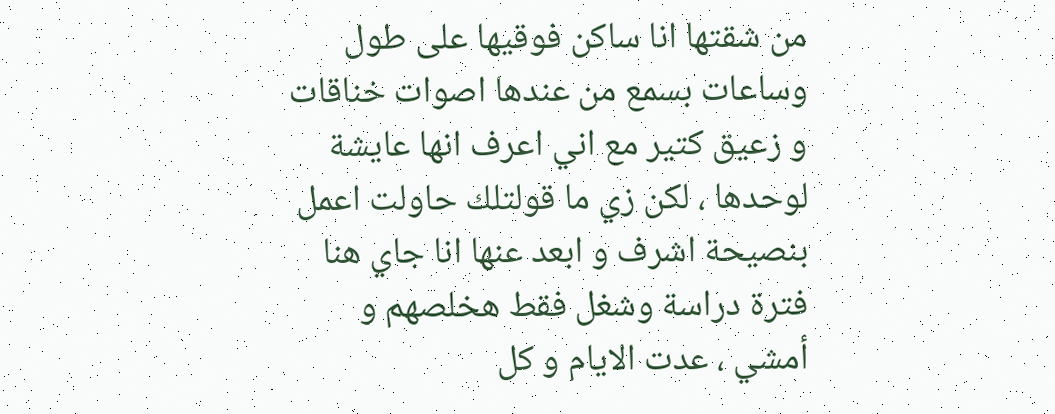من شقتها انا ساكن فوقيها على طول وساعات بسمع من عندها اصوات خناقات و زعيق كتير مع اني اعرف انها عايشة لوحدها ، لكن زي ما قولتلك حاولت اعمل بنصيحة اشرف و ابعد عنها انا جاي هنا فترة دراسة وشغل فقط هخلصهم و أمشي ، عدت الايام و كل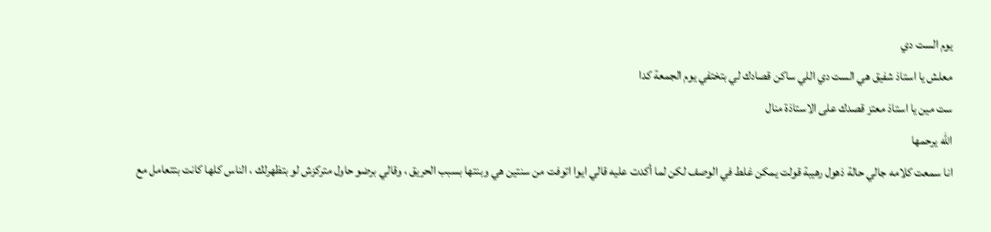يوم الست دي
معلش يا استاذ شفيق هي الست دي اللي ساكن قصادك لي بتختفي يوم الجمعة كدا
ست مين يا استاذ معتز قصدك على الاستاذة منال
الله يرحمها
انا سمعت كلامه جالي حالة ذهول رهيبة قولت يمكن غلط في الوصف لكن لما أكدت عليه قالي ايوا اتوفت من سنتين هي وبنتها بسبب الحريق ، وقالي برضو حاول متركزش لو بتظهرلك ، الناس كلها كانت بتتعامل مع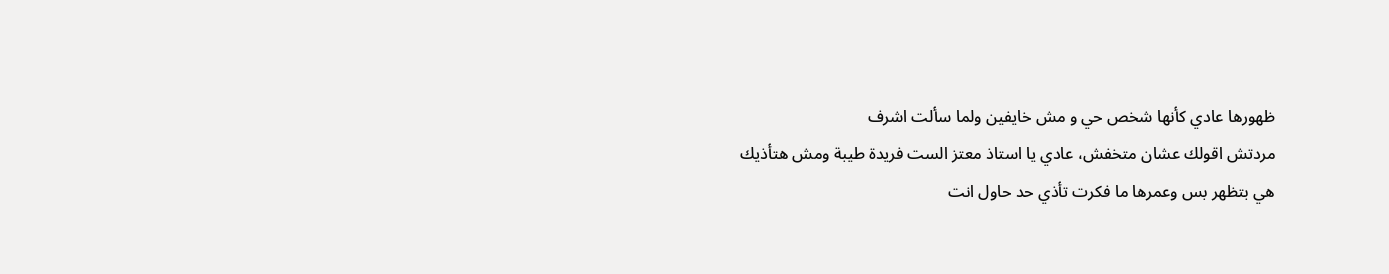ظهورها عادي كأنها شخص حي و مش خايفين ولما سألت اشرف
مردتش اقولك عشان متخفش، عادي يا استاذ معتز الست فريدة طيبة ومش هتأذيك هي بتظهر بس وعمرها ما فكرت تأذي حد حاول انت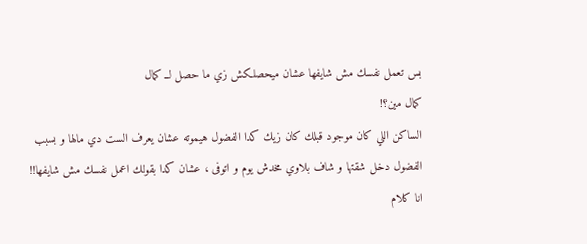بس تعمل نفسك مش شايفها عشان ميحصلكش زي ما حصل لــ كمال
كمال مين؟!
الساكن اللي كان موجود قبلك كان زيك كدا الفضول هيموته عشان يعرف الست دي مالها و بسبب الفضول دخل شقتها و شاف بلاوي مخدش يوم و اتوفى ، عشان كدا بقولك اعمل نفسك مش شايفها!!
انا كلام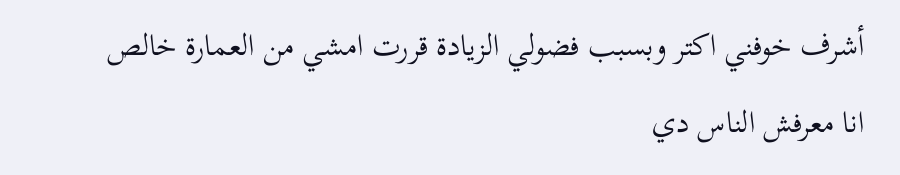أشرف خوفني اكتر وبسبب فضولي الزيادة قررت امشي من العمارة خالص انا معرفش الناس دي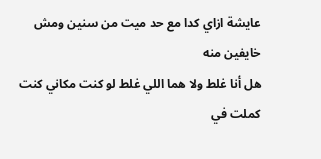عايشة ازاي كدا مع حد ميت من سنين ومش خايفين منه
هل أنا غلط ولا هما اللي غلط لو كنت مكاني كنت كملت في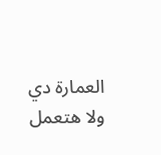العمارة دي ولا هتعمل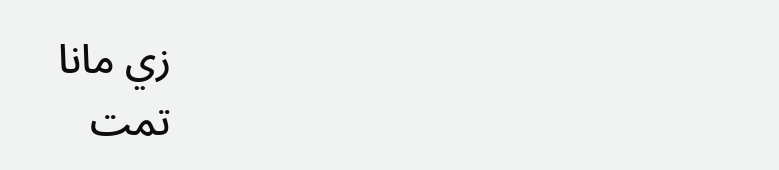زي مانا
تمت